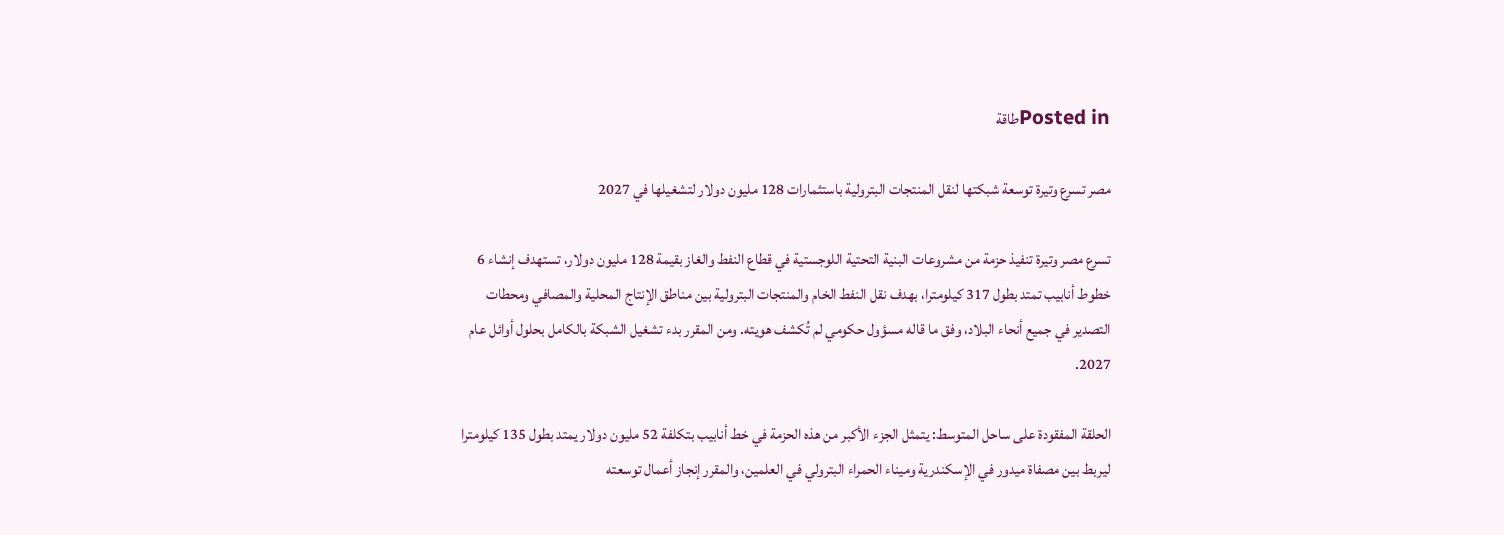Posted inطاقة

مصر تسرع وتيرة توسعة شبكتها لنقل المنتجات البترولية باستثمارات 128 مليون دولار لتشغيلها في 2027

تسرع مصر وتيرة تنفيذ حزمة من مشروعات البنية التحتية اللوجستية في قطاع النفط والغاز بقيمة 128 مليون دولار، تستهدف إنشاء 6 خطوط أنابيب تمتد بطول 317 كيلومترا، بهدف نقل النفط الخام والمنتجات البترولية بين مناطق الإنتاج المحلية والمصافي ومحطات التصدير في جميع أنحاء البلاد، وفق ما قاله مسؤول حكومي لم تُكشف هويته. ومن المقرر بدء تشغيل الشبكة بالكامل بحلول أوائل عام 2027.

الحلقة المفقودة على ساحل المتوسط: يتمثل الجزء الأكبر من هذه الحزمة في خط أنابيب بتكلفة 52 مليون دولار يمتد بطول 135 كيلومترا ليربط بين مصفاة ميدور في الإسكندرية وميناء الحمراء البترولي في العلمين، والمقرر إنجاز أعمال توسعته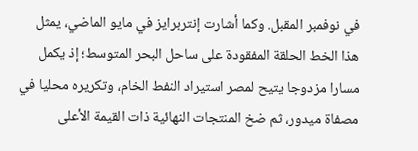في نوفمبر المقبل. وكما أشارت إنتربرايز في مايو الماضي، يمثل هذا الخط الحلقة المفقودة على ساحل البحر المتوسط؛ إذ يكمل مسارا مزدوجا يتيح لمصر استيراد النفط الخام، وتكريره محليا في مصفاة ميدور، ثم ضخ المنتجات النهائية ذات القيمة الأعلى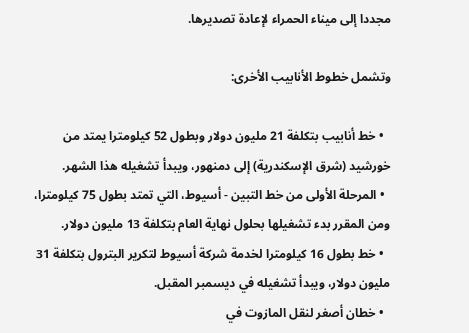مجددا إلى ميناء الحمراء لإعادة تصديرها.

وتشمل خطوط الأنابيب الأخرى:

  • خط أنابيب بتكلفة 21 مليون دولار وبطول 52 كيلومترا يمتد من خورشيد (شرق الإسكندرية) إلى دمنهور، ويبدأ تشغيله هذا الشهر.
  • المرحلة الأولى من خط التبين - أسيوط، التي تمتد بطول 75 كيلومترا، ومن المقرر بدء تشغيلها بحلول نهاية العام بتكلفة 13 مليون دولار.
  • خط بطول 16 كيلومترا لخدمة شركة أسيوط لتكرير البترول بتكلفة 31 مليون دولار، ويبدأ تشغيله في ديسمبر المقبل.
  • خطان أصغر لنقل المازوت في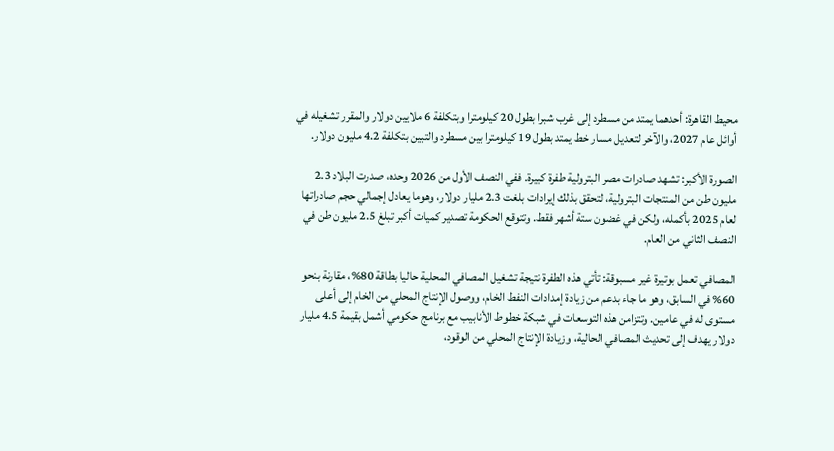محيط القاهرة: أحدهما يمتد من مسطرد إلى غرب شبرا بطول 20 كيلومترا وبتكلفة 6 ملايين دولار والمقرر تشغيله في أوائل عام 2027، والآخر لتعديل مسار خط يمتد بطول 19 كيلومترا بين مسطرد والتبين بتكلفة 4.2 مليون دولار.

الصورة الأكبر: تشهد صادرات مصر البترولية طفرة كبيرة. ففي النصف الأول من 2026 وحده، صدرت البلاد 2.3 مليون طن من المنتجات البترولية، لتحقق بذلك إيرادات بلغت 2.3 مليار دولار، وهوما يعادل إجمالي حجم صادراتها لعام 2025 بأكمله، ولكن في غضون ستة أشهر فقط. وتتوقع الحكومة تصدير كميات أكبر تبلغ 2.5 مليون طن في النصف الثاني من العام.

المصافي تعمل بوتيرة غير مسبوقة: تأتي هذه الطفرة نتيجة تشغيل المصافي المحلية حاليا بطاقة 80%، مقارنة بنحو 60% في السابق، وهو ما جاء بدعم من زيادة إمدادات النفط الخام، ووصول الإنتاج المحلي من الخام إلى أعلى مستوى له في عامين. وتتزامن هذه التوسعات في شبكة خطوط الأنابيب مع برنامج حكومي أشمل بقيمة 4.5 مليار دولار يهدف إلى تحديث المصافي الحالية، وزيادة الإنتاج المحلي من الوقود،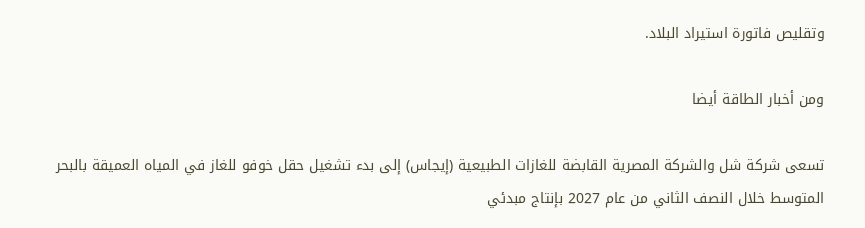وتقليص فاتورة استيراد البلاد.

ومن أخبار الطاقة أيضا

تسعى شركة شل والشركة المصرية القابضة للغازات الطبيعية (إيجاس) إلى بدء تشغيل حقل خوفو للغاز في المياه العميقة بالبحر المتوسط خلال النصف الثاني من عام 2027 بإنتاج مبدئي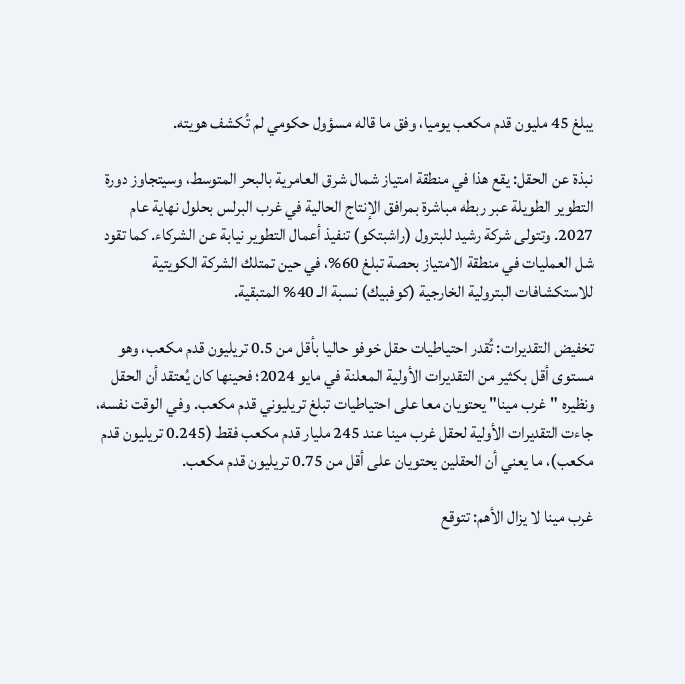يبلغ 45 مليون قدم مكعب يوميا، وفق ما قاله مسؤول حكومي لم تُكشف هويته.

نبذة عن الحقل: يقع هذا في منطقة امتياز شمال شرق العامرية بالبحر المتوسط، وسيتجاوز دورة التطوير الطويلة عبر ربطه مباشرة بمرافق الإنتاج الحالية في غرب البرلس بحلول نهاية عام 2027. وتتولى شركة رشيد للبترول (راشبتكو) تنفيذ أعمال التطوير نيابة عن الشركاء. كما تقود شل العمليات في منطقة الامتياز بحصة تبلغ 60%، في حين تمتلك الشركة الكويتية للاستكشافات البترولية الخارجية (كوفبيك) نسبة الـ 40% المتبقية.

تخفيض التقديرات: تُقدر احتياطيات حقل خوفو حاليا بأقل من 0.5 تريليون قدم مكعب، وهو مستوى أقل بكثير من التقديرات الأولية المعلنة في مايو 2024؛ فحينها كان يُعتقد أن الحقل ونظيره "غرب مينا" يحتويان معا على احتياطيات تبلغ تريليوني قدم مكعب. وفي الوقت نفسه، جاءت التقديرات الأولية لحقل غرب مينا عند 245 مليار قدم مكعب فقط (0.245 تريليون قدم مكعب)، ما يعني أن الحقلين يحتويان على أقل من 0.75 تريليون قدم مكعب.

غرب مينا لا يزال الأهم: تتوقع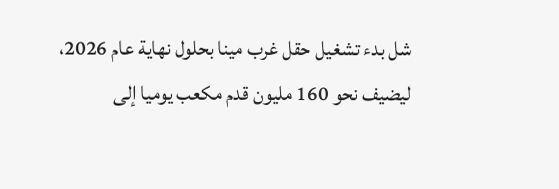شل بدء تشغيل حقل غرب مينا بحلول نهاية عام 2026، ليضيف نحو 160 مليون قدم مكعب يوميا إلى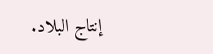إنتاج البلاد.